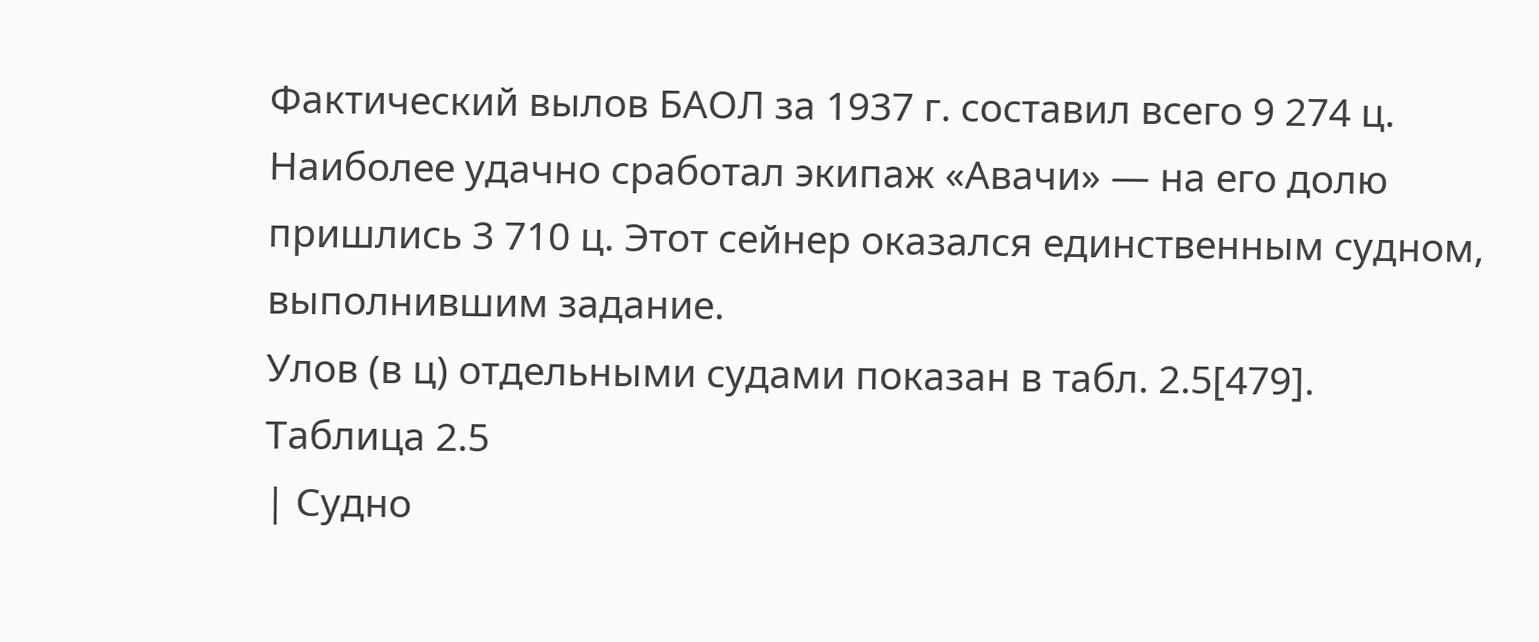Фактический вылов БАОЛ за 1937 г. составил всего 9 274 ц. Наиболее удачно сработал экипаж «Авачи» — на его долю пришлись 3 710 ц. Этот сейнер оказался единственным судном, выполнившим задание.
Улов (в ц) отдельными судами показан в табл. 2.5[479].
Таблица 2.5
| Судно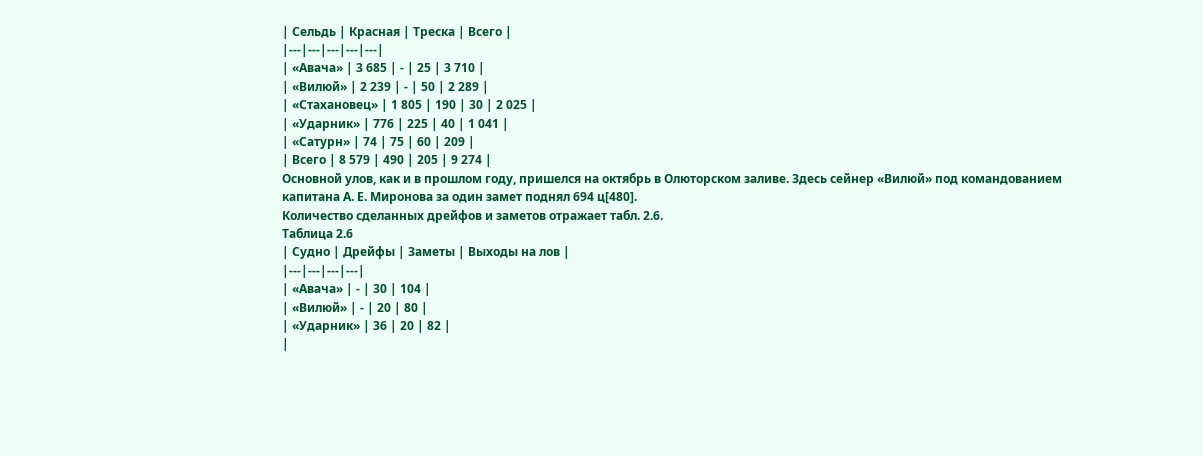| Сельдь | Красная | Треска | Всего |
|---|---|---|---|---|
| «Авача» | 3 685 | - | 25 | 3 710 |
| «Вилюй» | 2 239 | - | 50 | 2 289 |
| «Стахановец» | 1 805 | 190 | 30 | 2 025 |
| «Ударник» | 776 | 225 | 40 | 1 041 |
| «Сатурн» | 74 | 75 | 60 | 209 |
| Всего | 8 579 | 490 | 205 | 9 274 |
Основной улов, как и в прошлом году, пришелся на октябрь в Олюторском заливе. Здесь сейнер «Вилюй» под командованием капитана А. Е. Миронова за один замет поднял 694 ц[480].
Количество сделанных дрейфов и заметов отражает табл. 2.6.
Таблица 2.6
| Судно | Дрейфы | Заметы | Выходы на лов |
|---|---|---|---|
| «Авача» | - | 30 | 104 |
| «Вилюй» | - | 20 | 80 |
| «Ударник» | 36 | 20 | 82 |
|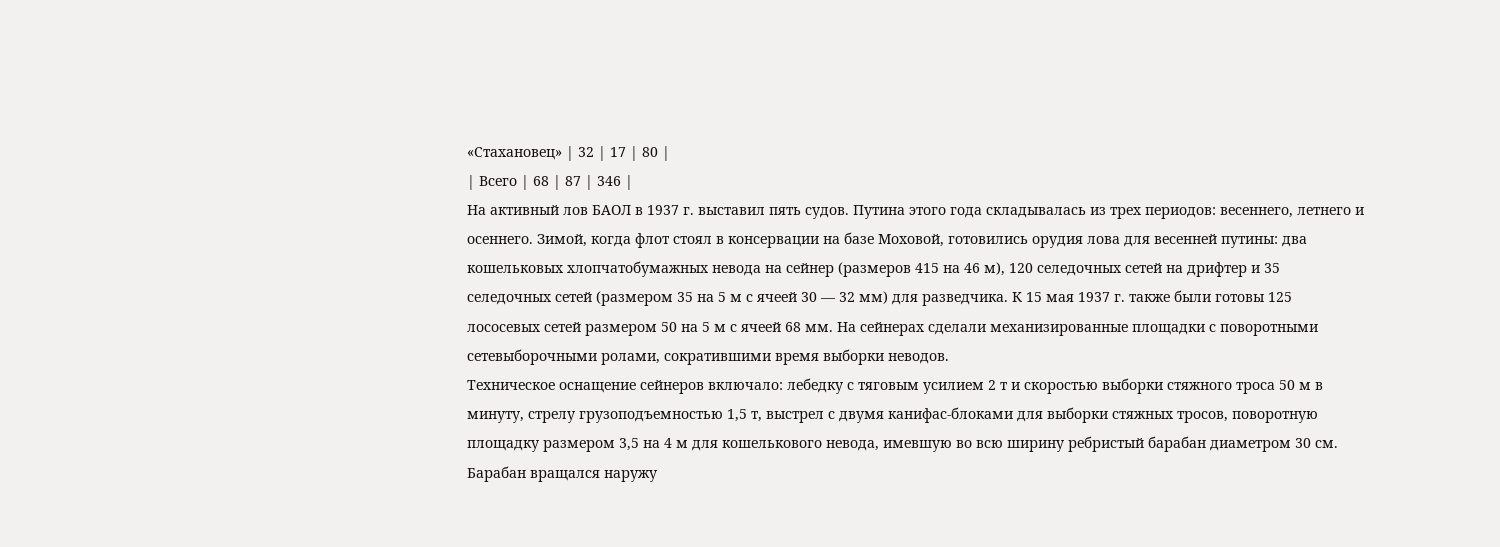«Стахановец» | 32 | 17 | 80 |
| Всего | 68 | 87 | 346 |
На активный лов БАОЛ в 1937 г. выставил пять судов. Путина этого года складывалась из трех периодов: весеннего, летнего и осеннего. Зимой, когда флот стоял в консервации на базе Моховой, готовились орудия лова для весенней путины: два кошельковых хлопчатобумажных невода на сейнер (размеров 415 на 46 м), 120 селедочных сетей на дрифтер и 35 селедочных сетей (размером 35 на 5 м с ячеей 30 — 32 мм) для разведчика. К 15 мая 1937 г. также были готовы 125 лососевых сетей размером 50 на 5 м с ячеей 68 мм. На сейнерах сделали механизированные площадки с поворотными сетевыборочными ролами, сократившими время выборки неводов.
Техническое оснащение сейнеров включало: лебедку с тяговым усилием 2 т и скоростью выборки стяжного троса 50 м в минуту, стрелу грузоподъемностью 1,5 т, выстрел с двумя канифас-блоками для выборки стяжных тросов, поворотную площадку размером 3,5 на 4 м для кошелькового невода, имевшую во всю ширину ребристый барабан диаметром 30 см. Барабан вращался наружу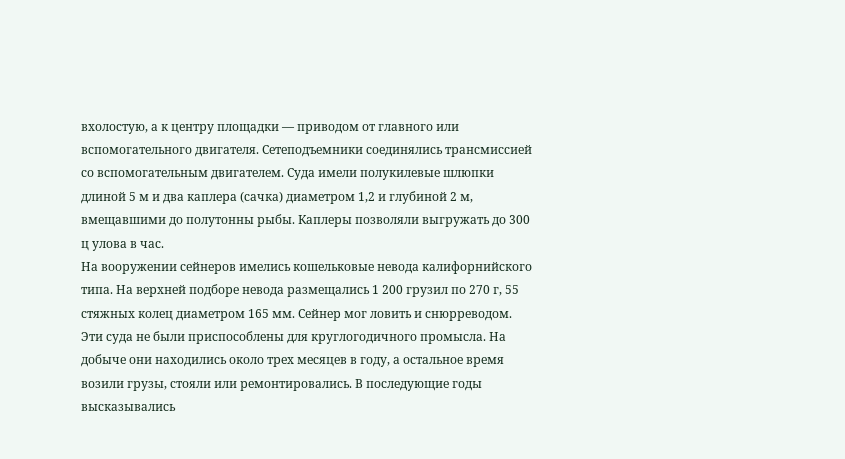вхолостую, а к центру площадки — приводом от главного или вспомогательного двигателя. Сетеподъемники соединялись трансмиссией со вспомогательным двигателем. Суда имели полукилевые шлюпки длиной 5 м и два каплера (сачка) диаметром 1,2 и глубиной 2 м, вмещавшими до полутонны рыбы. Каплеры позволяли выгружать до 300 ц улова в час.
На вооружении сейнеров имелись кошельковые невода калифорнийского типа. На верхней подборе невода размещались 1 200 грузил по 270 г, 55 стяжных колец диаметром 165 мм. Сейнер мог ловить и снюрреводом.
Эти суда не были приспособлены для круглогодичного промысла. На добыче они находились около трех месяцев в году, а остальное время возили грузы, стояли или ремонтировались. В последующие годы высказывались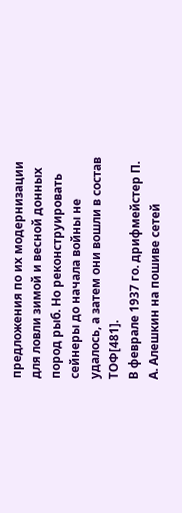предложения по их модернизации для ловли зимой и весной донных пород рыб. Но реконструировать сейнеры до начала войны не удалось, а затем они вошли в состав ТОФ[481].
В феврале 1937 го. дрифмейстер П. А. Алешкин на пошиве сетей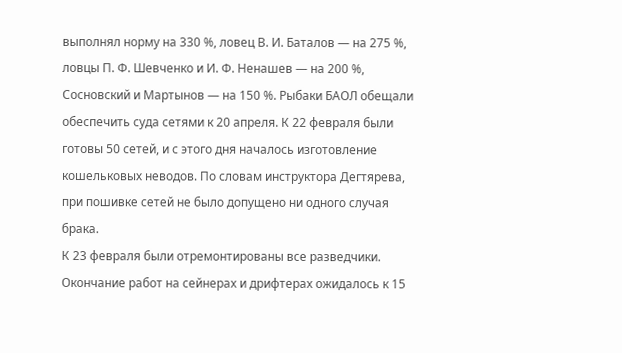выполнял норму на 330 %, ловец В. И. Баталов — на 275 %, ловцы П. Ф. Шевченко и И. Ф. Ненашев — на 200 %, Сосновский и Мартынов — на 150 %. Рыбаки БАОЛ обещали обеспечить суда сетями к 20 апреля. К 22 февраля были готовы 50 сетей, и с этого дня началось изготовление кошельковых неводов. По словам инструктора Дегтярева, при пошивке сетей не было допущено ни одного случая брака.
К 23 февраля были отремонтированы все разведчики. Окончание работ на сейнерах и дрифтерах ожидалось к 15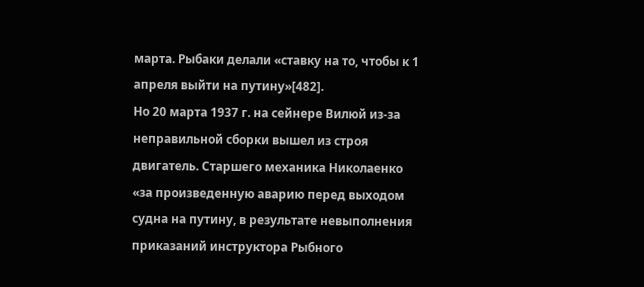марта. Рыбаки делали «ставку на то, чтобы к 1 апреля выйти на путину»[482].
Но 20 марта 1937 г. на сейнере Вилюй из-за неправильной сборки вышел из строя двигатель. Старшего механика Николаенко «за произведенную аварию перед выходом судна на путину, в результате невыполнения приказаний инструктора Рыбного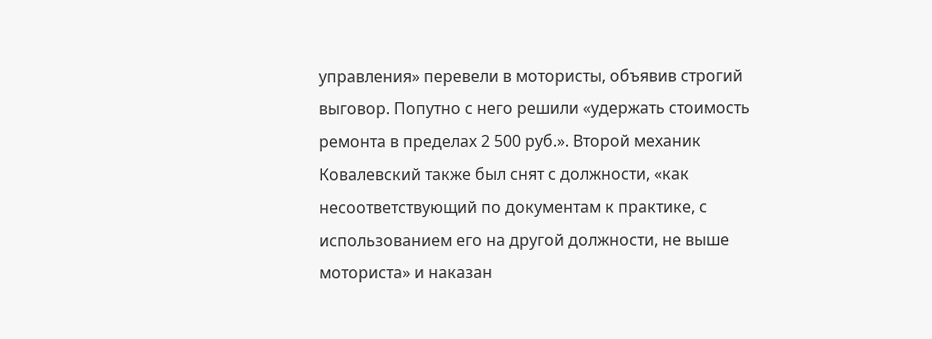управления» перевели в мотористы, объявив строгий выговор. Попутно с него решили «удержать стоимость ремонта в пределах 2 500 руб.». Второй механик Ковалевский также был снят с должности, «как несоответствующий по документам к практике, с использованием его на другой должности, не выше моториста» и наказан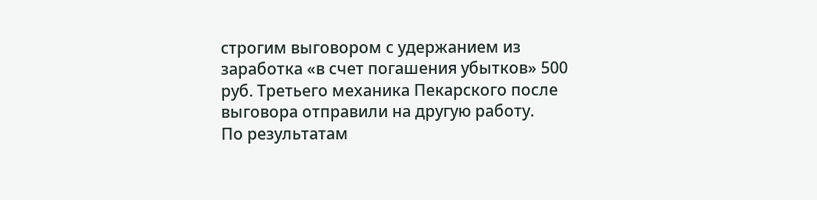строгим выговором с удержанием из заработка «в счет погашения убытков» 500 руб. Третьего механика Пекарского после выговора отправили на другую работу.
По результатам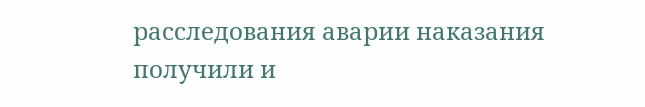расследования аварии наказания получили и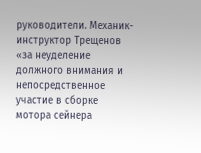руководители. Механик-инструктор Трещенов «за неуделение должного внимания и непосредственное участие в сборке мотора сейнера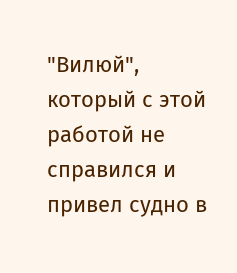"Вилюй", который с этой работой не справился и привел судно в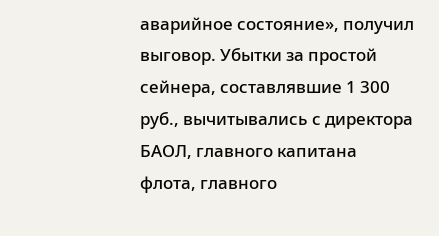аварийное состояние», получил выговор. Убытки за простой сейнера, составлявшие 1 300 руб., вычитывались с директора БАОЛ, главного капитана флота, главного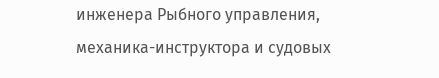инженера Рыбного управления, механика-инструктора и судовых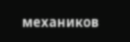механиков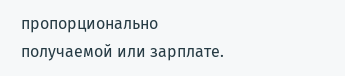пропорционально получаемой или зарплате.